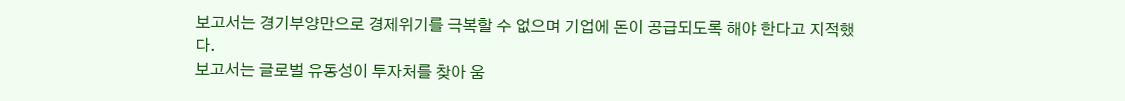보고서는 경기부양만으로 경제위기를 극복할 수 없으며 기업에 돈이 공급되도록 해야 한다고 지적했다.
보고서는 글로벌 유동성이 투자처를 찾아 움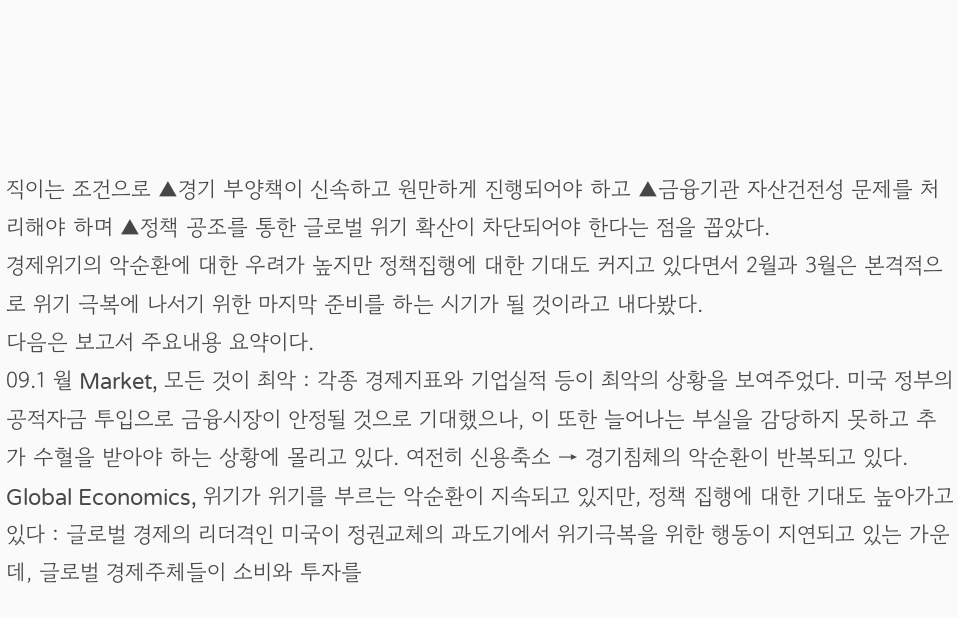직이는 조건으로 ▲경기 부양책이 신속하고 원만하게 진행되어야 하고 ▲금융기관 자산건전성 문제를 처리해야 하며 ▲정책 공조를 통한 글로벌 위기 확산이 차단되어야 한다는 점을 꼽았다.
경제위기의 악순환에 대한 우려가 높지만 정책집행에 대한 기대도 커지고 있다면서 2월과 3월은 본격적으로 위기 극복에 나서기 위한 마지막 준비를 하는 시기가 될 것이라고 내다봤다.
다음은 보고서 주요내용 요약이다.
09.1 월 Market, 모든 것이 최악 : 각종 경제지표와 기업실적 등이 최악의 상황을 보여주었다. 미국 정부의 공적자금 투입으로 금융시장이 안정될 것으로 기대했으나, 이 또한 늘어나는 부실을 감당하지 못하고 추가 수혈을 받아야 하는 상황에 몰리고 있다. 여전히 신용축소 → 경기침체의 악순환이 반복되고 있다.
Global Economics, 위기가 위기를 부르는 악순환이 지속되고 있지만, 정책 집행에 대한 기대도 높아가고 있다 : 글로벌 경제의 리더격인 미국이 정권교체의 과도기에서 위기극복을 위한 행동이 지연되고 있는 가운데, 글로벌 경제주체들이 소비와 투자를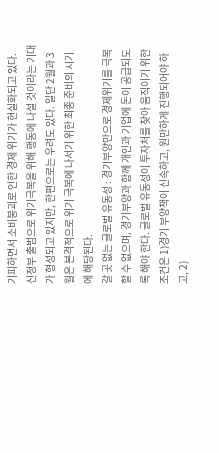기피하면서 소비붕괴로 인한 경제 위기가 현실화되고 있다. 신정부 출범으로 위기극복을 위해 행동에 나설 것이라는 기대가 형성되고 있지만, 한편으로는 우려도 있다. 일단 2월과 3월은 본격적으로 위기 극복에 나서기 위한 최종 준비의 시기에 해당된다.
갈 곳 없는 글로벌 유동성 : 경기부양만으로 경제위기를 극복할 수 없으며, 경기부양과 함께 개인과 기업에 돈이 공급되도록 해야 한다. 글로벌 유동성이 투자처를 찾아 움직이기 위한 조건은 1)경기 부양책이 신속하고, 원만하게 진행되어야 하고, 2)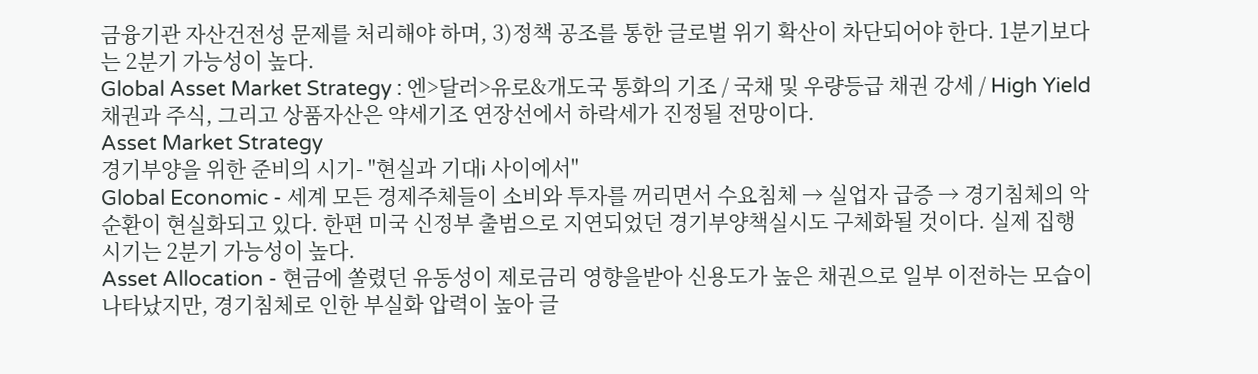금융기관 자산건전성 문제를 처리해야 하며, 3)정책 공조를 통한 글로벌 위기 확산이 차단되어야 한다. 1분기보다는 2분기 가능성이 높다.
Global Asset Market Strategy : 엔>달러>유로&개도국 통화의 기조 / 국채 및 우량등급 채권 강세 / High Yield 채권과 주식, 그리고 상품자산은 약세기조 연장선에서 하락세가 진정될 전망이다.
Asset Market Strategy
경기부양을 위한 준비의 시기- "현실과 기대i 사이에서"
Global Economic - 세계 모든 경제주체들이 소비와 투자를 꺼리면서 수요침체 → 실업자 급증 → 경기침체의 악순환이 현실화되고 있다. 한편 미국 신정부 출범으로 지연되었던 경기부양책실시도 구체화될 것이다. 실제 집행시기는 2분기 가능성이 높다.
Asset Allocation - 현금에 쏠렸던 유동성이 제로금리 영향을받아 신용도가 높은 채권으로 일부 이전하는 모습이 나타났지만, 경기침체로 인한 부실화 압력이 높아 글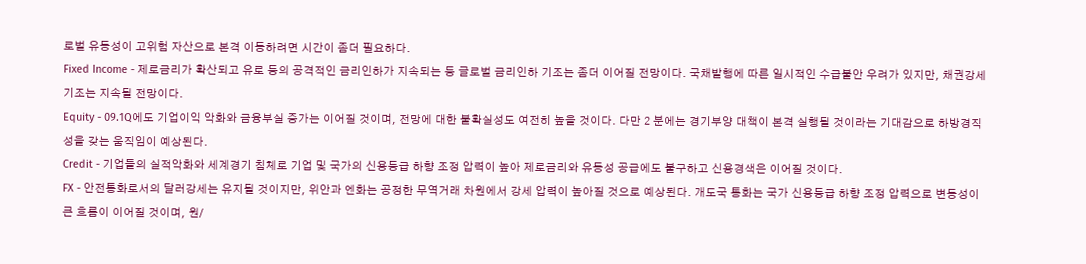로벌 유동성이 고위험 자산으로 본격 이동하려면 시간이 좀더 필요하다.
Fixed Income - 제로금리가 확산되고 유로 등의 공격적인 금리인하가 지속되는 등 글로벌 금리인하 기조는 좀더 이어질 전망이다. 국채발행에 따른 일시적인 수급불안 우려가 있지만, 채권강세 기조는 지속될 전망이다.
Equity - 09.1Q에도 기업이익 악화와 금융부실 증가는 이어질 것이며, 전망에 대한 불확실성도 여전히 높을 것이다. 다만 2 분에는 경기부양 대책이 본격 실행될 것이라는 기대감으로 하방경직성을 갖는 움직임이 예상된다.
Credit - 기업들의 실적악화와 세계경기 침체로 기업 및 국가의 신용등급 하향 조정 압력이 높아 제로금리와 유동성 공급에도 불구하고 신용경색은 이어질 것이다.
FX - 안전통화로서의 달러강세는 유지될 것이지만, 위안과 엔화는 공정한 무역거래 차원에서 강세 압력이 높아질 것으로 예상된다. 개도국 통화는 국가 신용등급 하향 조정 압력으로 변동성이 큰 흐름이 이어질 것이며, 원/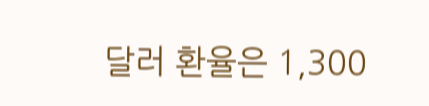달러 환율은 1,300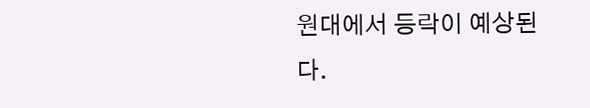원대에서 등락이 예상된다.